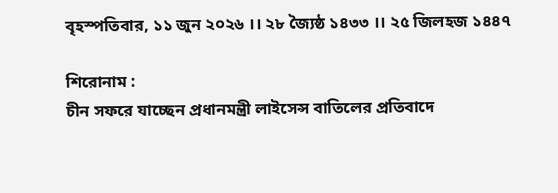বৃহস্পতিবার, ১১ জুন ২০২৬ ।। ২৮ জ্যৈষ্ঠ ১৪৩৩ ।। ২৫ জিলহজ ১৪৪৭

শিরোনাম :
চীন সফরে যাচ্ছেন প্রধানমন্ত্রী লাইসেন্স বাতিলের প্রতিবাদে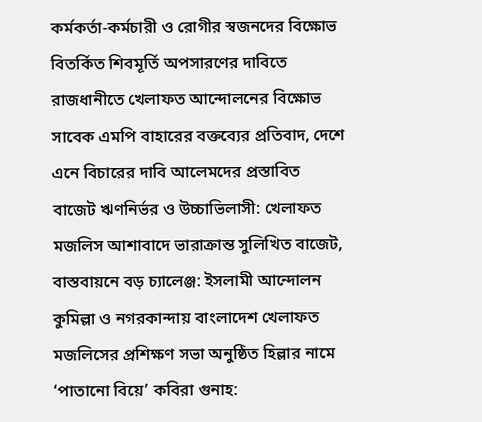কর্মকর্তা-কর্মচারী ও রোগীর স্বজনদের বিক্ষোভ বিতর্কিত শিবমূর্তি অপসারণের দাবিতে রাজধানীতে খেলাফত আন্দোলনের বিক্ষোভ সাবেক এমপি বাহারের বক্তব্যের প্রতিবাদ, দেশে এনে বিচারের দাবি আলেমদের প্রস্তাবিত বাজেট ঋণনির্ভর ও উচ্চাভিলাসী: খেলাফত মজলিস আশাবাদে ভারাক্রান্ত সুলিখিত বাজেট, বাস্তবায়নে বড় চ্যালেঞ্জ: ইসলামী আন্দোলন কুমিল্লা ও নগরকান্দায় বাংলাদেশ খেলাফত মজলিসের প্রশিক্ষণ সভা অনুষ্ঠিত হিল্লার নামে ‘পাতানো বিয়ে’ কবিরা গুনাহ: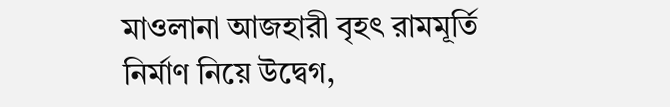মাওলানা আজহারী বৃহৎ রামমূর্তি নির্মাণ নিয়ে উদ্বেগ,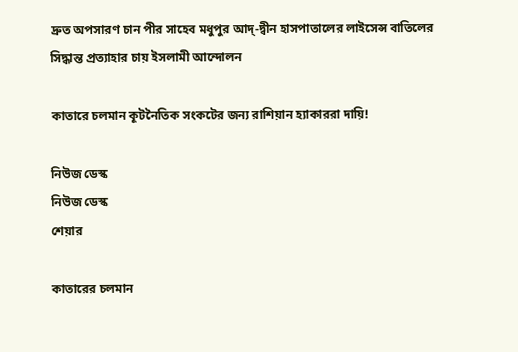দ্রুত অপসারণ চান পীর সাহেব মধুপুর আদ্-দ্বীন হাসপাতালের লাইসেন্স বাতিলের সিদ্ধান্ত প্রত্যাহার চায় ইসলামী আন্দোলন

কাতারে চলমান কূটনৈতিক সংকটের জন্য রাশিয়ান হ্যাকাররা দায়ি!

নিউজ ডেস্ক
নিউজ ডেস্ক
শেয়ার

কাতারের চলমান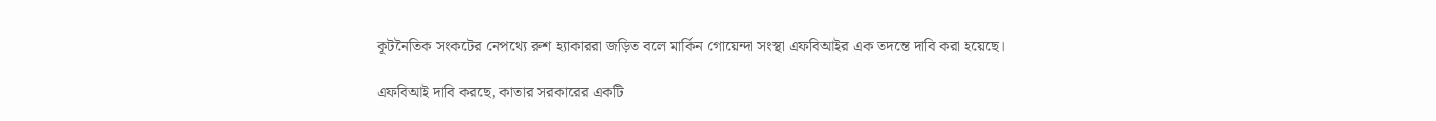কূটনৈতিক সংকটের নেপথ্যে রুশ হ্যাকাররা জড়িত বলে মার্কিন গোয়েন্দা সংস্থা এফবিআইর এক তদন্তে দাবি করা হয়েছে।

এফবিআই দাবি করছে, কাতার সরকারের একটি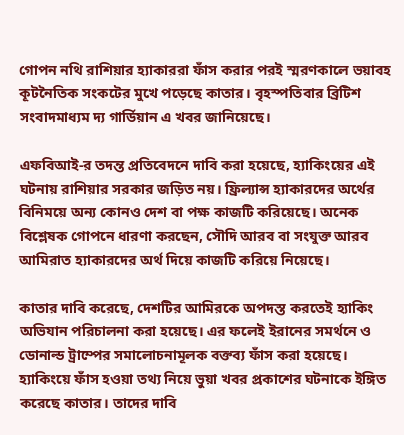গোপন নথি রাশিয়ার হ্যাকাররা ফাঁস করার পরই স্মরণকালে ভয়াবহ কূটনৈতিক সংকটের মুখে পড়েছে কাতার। বৃহস্পতিবার ব্রিটিশ সংবাদমাধ্যম দ্য গার্ডিয়ান এ খবর জানিয়েছে।

এফবিআই-র তদন্ত প্রতিবেদনে দাবি করা হয়েছে, হ্যাকিংয়ের এই ঘটনায় রাশিয়ার সরকার জড়িত নয়। ফ্রিল্যান্স হ্যাকারদের অর্থের বিনিময়ে অন্য কোনও দেশ বা পক্ষ কাজটি করিয়েছে। অনেক বিশ্লেষক গোপনে ধারণা করছেন, সৌদি আরব বা সংযুক্ত আরব আমিরাত হ্যাকারদের অর্থ দিয়ে কাজটি করিয়ে নিয়েছে।

কাতার দাবি করেছে, দেশটির আমিরকে অপদস্ত করতেই হ্যাকিং অভিযান পরিচালনা করা হয়েছে। এর ফলেই ইরানের সমর্থনে ও ডোনাল্ড ট্রাম্পের সমালোচনামূলক বক্তব্য ফাঁস করা হয়েছে। হ্যাকিংয়ে ফাঁস হওয়া তথ্য নিয়ে ভুয়া খবর প্রকাশের ঘটনাকে ইঙ্গিত করেছে কাতার। তাদের দাবি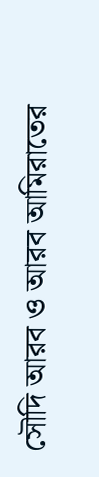সৌদি আরব ও আরব আমিরাতের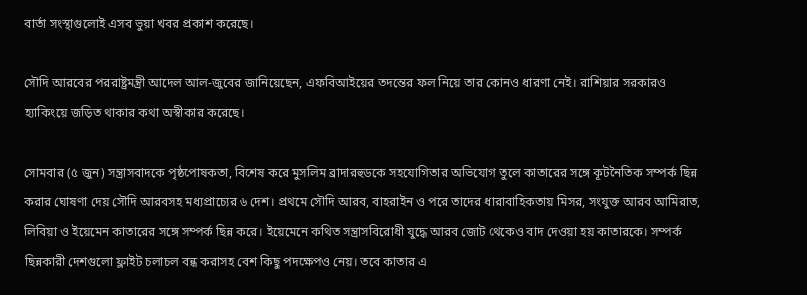বার্তা সংস্থাগুলোই এসব ভুয়া খবর প্রকাশ করেছে।

সৌদি আরবের পররাষ্ট্রমন্ত্রী আদেল আল-জুবের জানিয়েছেন, এফবিআইয়ের তদন্তের ফল নিয়ে তার কোনও ধারণা নেই। রাশিয়ার সরকারও হ্যাকিংয়ে জড়িত থাকার কথা অস্বীকার করেছে।

সোমবার (৫ জুন) সন্ত্রাসবাদকে পৃষ্ঠপোষকতা, বিশেষ করে মুসলিম ব্রাদারহুডকে সহযোগিতার অভিযোগ তুলে কাতারের সঙ্গে কূটনৈতিক সম্পর্ক ছিন্ন করার ঘোষণা দেয় সৌদি আরবসহ মধ্যপ্রাচ্যের ৬ দেশ। প্রথমে সৌদি আরব, বাহরাইন ও পরে তাদের ধারাবাহিকতায় মিসর, সংযুক্ত আরব আমিরাত, লিবিয়া ও ইয়েমেন কাতারের সঙ্গে সম্পর্ক ছিন্ন করে। ইয়েমেনে কথিত সন্ত্রাসবিরোধী যুদ্ধে আরব জোট থেকেও বাদ দেওয়া হয় কাতারকে। সম্পর্ক ছিন্নকারী দেশগুলো ফ্লাইট চলাচল বন্ধ করাসহ বেশ কিছু পদক্ষেপও নেয়। তবে কাতার এ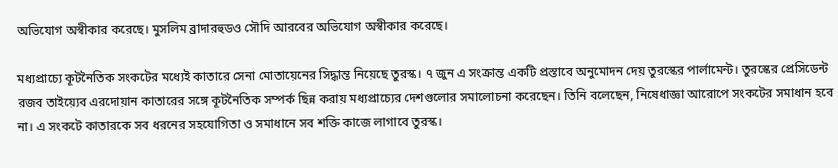অভিযোগ অস্বীকার করেছে। মুসলিম ব্রাদারহুডও সৌদি আরবের অভিযোগ অস্বীকার করেছে।

মধ্যপ্রাচ্যে কূটনৈতিক সংকটের মধ্যেই কাতারে সেনা মোতায়েনের সিদ্ধান্ত নিয়েছে তুরস্ক। ৭ জুন এ সংক্রান্ত একটি প্রস্তাবে অনুমোদন দেয় তুরস্কের পার্লামেন্ট। তুরস্কের প্রেসিডেন্ট রজব তাইয়্যেব এরদোয়ান কাতারের সঙ্গে কূটনৈতিক সম্পর্ক ছিন্ন করায় মধ্যপ্রাচ্যের দেশগুলোর সমালোচনা করেছেন। তিনি বলেছেন, নিষেধাজ্ঞা আরোপে সংকটের সমাধান হবে না। এ সংকটে কাতারকে সব ধরনের সহযোগিতা ও সমাধানে সব শক্তি কাজে লাগাবে তুরস্ক।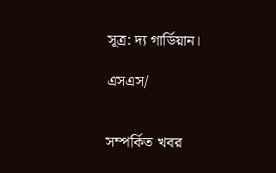সূত্র: দ্য গার্ডিয়ান।

এসএস/


সম্পর্কিত খবর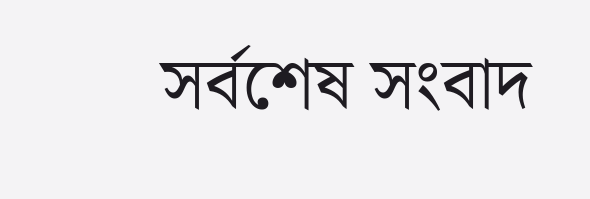সর্বশেষ সংবাদ